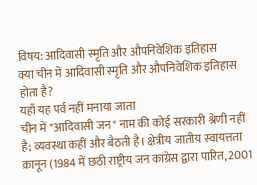विषय: आदिवासी स्मृति और औपनिवेशिक इतिहास
क्या चीन में आदिवासी स्मृति और औपनिवेशिक इतिहास होता है?
यहाँ यह पर्व नहीं मनाया जाता
चीन में "आदिवासी जन" नाम की कोई सरकारी श्रेणी नहीं है; व्यवस्था कहीं और बैठती है। क्षेत्रीय जातीय स्वायत्तता क़ानून (1984 में छठी राष्ट्रीय जन कांग्रेस द्वारा पारित, 2001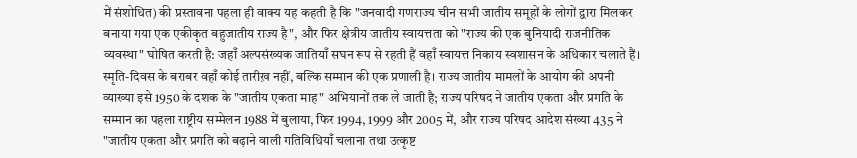में संशोधित) की प्रस्तावना पहला ही वाक्य यह कहती है कि "जनवादी गणराज्य चीन सभी जातीय समूहों के लोगों द्वारा मिलकर बनाया गया एक एकीकृत बहुजातीय राज्य है", और फिर क्षेत्रीय जातीय स्वायत्तता को "राज्य की एक बुनियादी राजनीतिक व्यवस्था" घोषित करती है: जहाँ अल्पसंख्यक जातियाँ सघन रूप से रहती हैं वहाँ स्वायत्त निकाय स्वशासन के अधिकार चलाते हैं। स्मृति-दिवस के बराबर वहाँ कोई तारीख़ नहीं, बल्कि सम्मान की एक प्रणाली है। राज्य जातीय मामलों के आयोग की अपनी व्याख्या इसे 1950 के दशक के "जातीय एकता माह" अभियानों तक ले जाती है; राज्य परिषद ने जातीय एकता और प्रगति के सम्मान का पहला राष्ट्रीय सम्मेलन 1988 में बुलाया, फिर 1994, 1999 और 2005 में, और राज्य परिषद आदेश संख्या 435 ने "जातीय एकता और प्रगति को बढ़ाने वाली गतिविधियाँ चलाना तथा उत्कृष्ट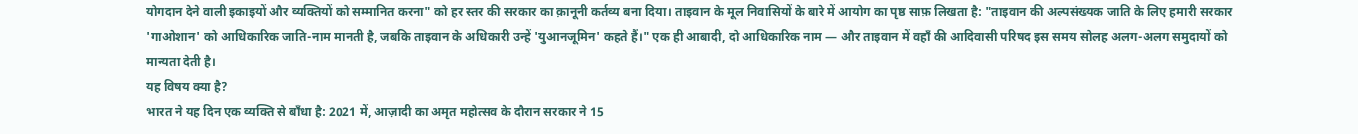योगदान देने वाली इकाइयों और व्यक्तियों को सम्मानित करना" को हर स्तर की सरकार का क़ानूनी कर्तव्य बना दिया। ताइवान के मूल निवासियों के बारे में आयोग का पृष्ठ साफ़ लिखता है: "ताइवान की अल्पसंख्यक जाति के लिए हमारी सरकार 'गाओशान' को आधिकारिक जाति-नाम मानती है, जबकि ताइवान के अधिकारी उन्हें 'युआनजूमिन' कहते हैं।" एक ही आबादी, दो आधिकारिक नाम — और ताइवान में वहाँ की आदिवासी परिषद इस समय सोलह अलग-अलग समुदायों को मान्यता देती है।
यह विषय क्या है?
भारत ने यह दिन एक व्यक्ति से बाँधा है: 2021 में, आज़ादी का अमृत महोत्सव के दौरान सरकार ने 15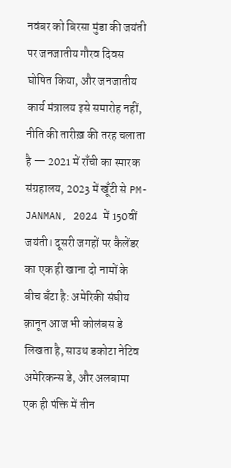नवंबर को बिरसा मुंडा की जयंती पर जनजातीय गौरव दिवस घोषित किया, और जनजातीय कार्य मंत्रालय इसे समारोह नहीं, नीति की तारीख़ की तरह चलाता है — 2021 में राँची का स्मारक संग्रहालय, 2023 में खूँटी से PM-JANMAN, 2024 में 150वीं जयंती। दूसरी जगहों पर कैलेंडर का एक ही खाना दो नामों के बीच बँटा है: अमेरिकी संघीय क़ानून आज भी कोलंबस डे लिखता है, साउथ डकोटा नेटिव अमेरिकन्स डे, और अलबामा एक ही पंक्ति में तीन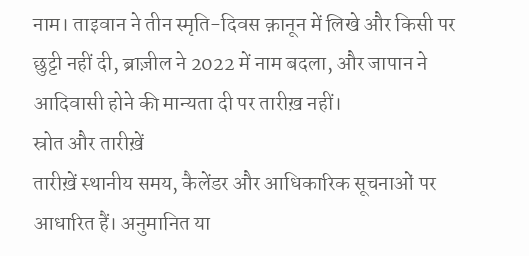नाम। ताइवान ने तीन स्मृति-दिवस क़ानून में लिखे और किसी पर छुट्टी नहीं दी, ब्राज़ील ने 2022 में नाम बदला, और जापान ने आदिवासी होने की मान्यता दी पर तारीख़ नहीं।
स्रोत और तारीख़ें
तारीख़ें स्थानीय समय, कैलेंडर और आधिकारिक सूचनाओं पर आधारित हैं। अनुमानित या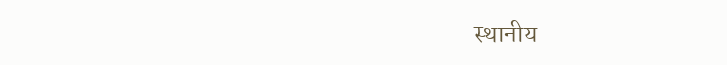स्थानीय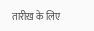तारीख़ के लिए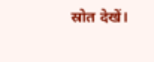स्रोत देखें।